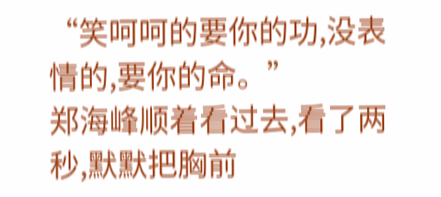“笑呵呵的要你的功,没表情的,要你的命。”
郑海峰顺着看过去,看了两秒,默默把胸前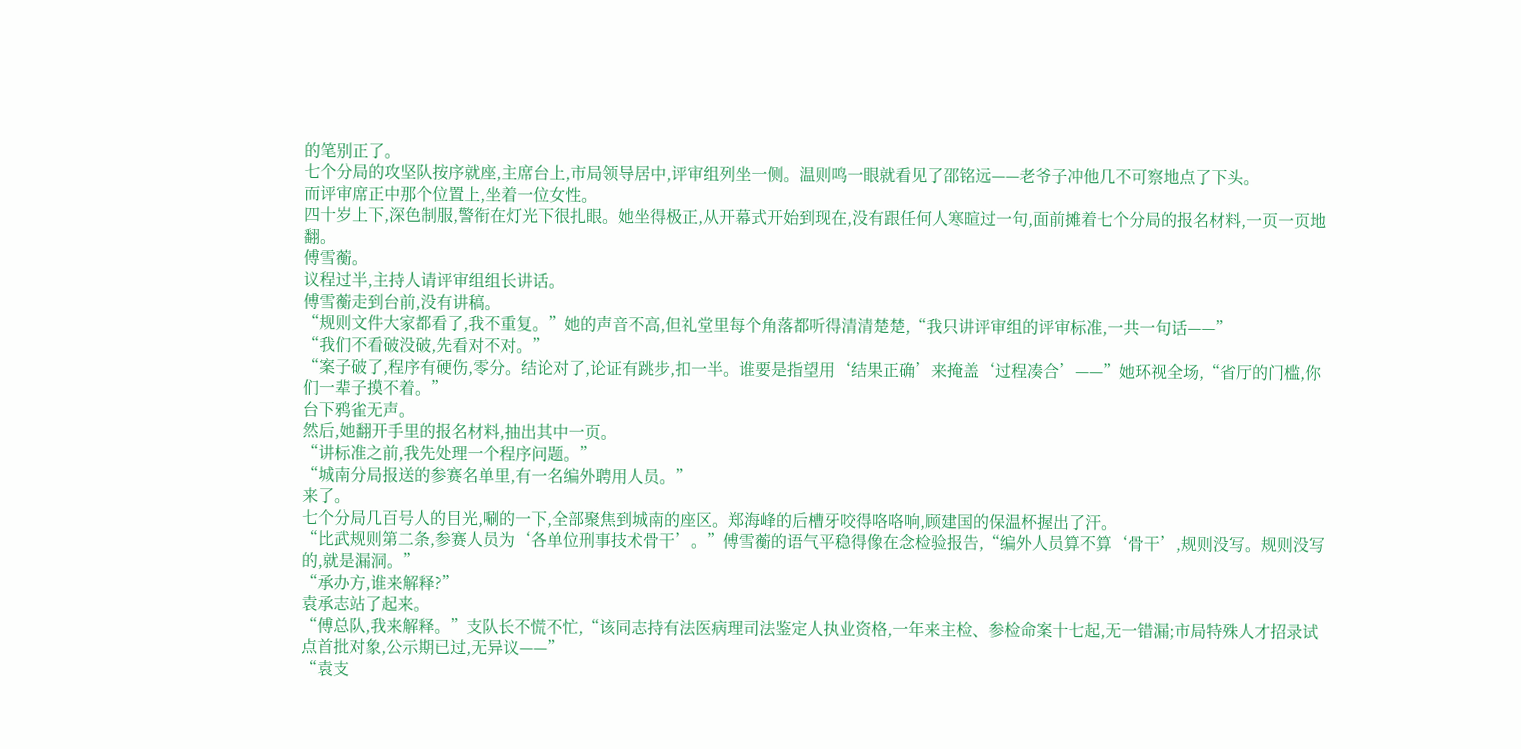的笔别正了。
七个分局的攻坚队按序就座,主席台上,市局领导居中,评审组列坐一侧。温则鸣一眼就看见了邵铭远——老爷子冲他几不可察地点了下头。
而评审席正中那个位置上,坐着一位女性。
四十岁上下,深色制服,警衔在灯光下很扎眼。她坐得极正,从开幕式开始到现在,没有跟任何人寒暄过一句,面前摊着七个分局的报名材料,一页一页地翻。
傅雪蘅。
议程过半,主持人请评审组组长讲话。
傅雪蘅走到台前,没有讲稿。
“规则文件大家都看了,我不重复。”她的声音不高,但礼堂里每个角落都听得清清楚楚,“我只讲评审组的评审标准,一共一句话——”
“我们不看破没破,先看对不对。”
“案子破了,程序有硬伤,零分。结论对了,论证有跳步,扣一半。谁要是指望用‘结果正确’来掩盖‘过程凑合’——”她环视全场,“省厅的门槛,你们一辈子摸不着。”
台下鸦雀无声。
然后,她翻开手里的报名材料,抽出其中一页。
“讲标准之前,我先处理一个程序问题。”
“城南分局报送的参赛名单里,有一名编外聘用人员。”
来了。
七个分局几百号人的目光,唰的一下,全部聚焦到城南的座区。郑海峰的后槽牙咬得咯咯响,顾建国的保温杯握出了汗。
“比武规则第二条,参赛人员为‘各单位刑事技术骨干’。”傅雪蘅的语气平稳得像在念检验报告,“编外人员算不算‘骨干’,规则没写。规则没写的,就是漏洞。”
“承办方,谁来解释?”
袁承志站了起来。
“傅总队,我来解释。”支队长不慌不忙,“该同志持有法医病理司法鉴定人执业资格,一年来主检、参检命案十七起,无一错漏;市局特殊人才招录试点首批对象,公示期已过,无异议——”
“袁支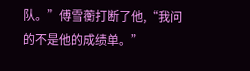队。”傅雪蘅打断了他,“我问的不是他的成绩单。”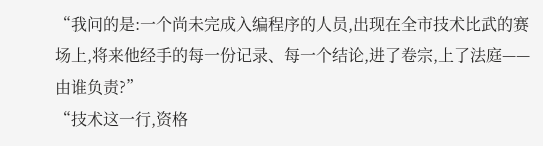“我问的是:一个尚未完成入编程序的人员,出现在全市技术比武的赛场上,将来他经手的每一份记录、每一个结论,进了卷宗,上了法庭——由谁负责?”
“技术这一行,资格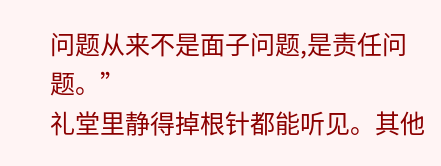问题从来不是面子问题,是责任问题。”
礼堂里静得掉根针都能听见。其他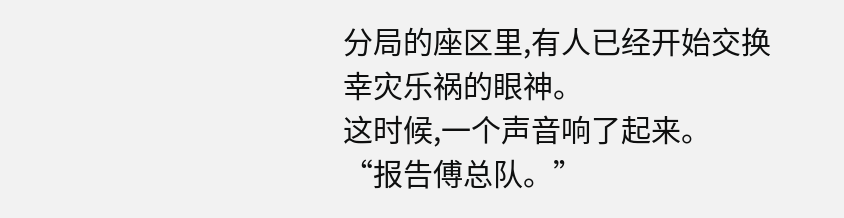分局的座区里,有人已经开始交换幸灾乐祸的眼神。
这时候,一个声音响了起来。
“报告傅总队。”